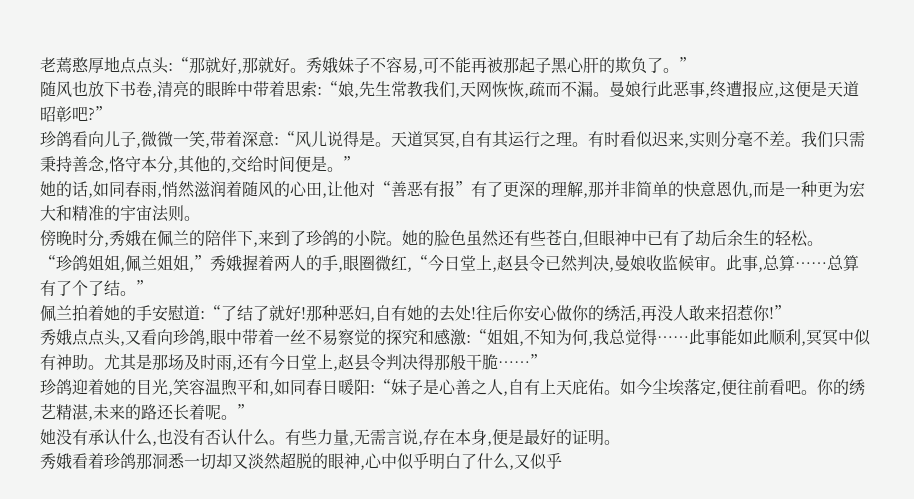老蔫憨厚地点点头:“那就好,那就好。秀娥妹子不容易,可不能再被那起子黑心肝的欺负了。”
随风也放下书卷,清亮的眼眸中带着思索:“娘,先生常教我们,天网恢恢,疏而不漏。曼娘行此恶事,终遭报应,这便是天道昭彰吧?”
珍鸽看向儿子,微微一笑,带着深意:“风儿说得是。天道冥冥,自有其运行之理。有时看似迟来,实则分毫不差。我们只需秉持善念,恪守本分,其他的,交给时间便是。”
她的话,如同春雨,悄然滋润着随风的心田,让他对“善恶有报”有了更深的理解,那并非简单的快意恩仇,而是一种更为宏大和精准的宇宙法则。
傍晚时分,秀娥在佩兰的陪伴下,来到了珍鸽的小院。她的脸色虽然还有些苍白,但眼神中已有了劫后余生的轻松。
“珍鸽姐姐,佩兰姐姐,”秀娥握着两人的手,眼圈微红,“今日堂上,赵县令已然判决,曼娘收监候审。此事,总算……总算有了个了结。”
佩兰拍着她的手安慰道:“了结了就好!那种恶妇,自有她的去处!往后你安心做你的绣活,再没人敢来招惹你!”
秀娥点点头,又看向珍鸽,眼中带着一丝不易察觉的探究和感激:“姐姐,不知为何,我总觉得……此事能如此顺利,冥冥中似有神助。尤其是那场及时雨,还有今日堂上,赵县令判决得那般干脆……”
珍鸽迎着她的目光,笑容温煦平和,如同春日暖阳:“妹子是心善之人,自有上天庇佑。如今尘埃落定,便往前看吧。你的绣艺精湛,未来的路还长着呢。”
她没有承认什么,也没有否认什么。有些力量,无需言说,存在本身,便是最好的证明。
秀娥看着珍鸽那洞悉一切却又淡然超脱的眼神,心中似乎明白了什么,又似乎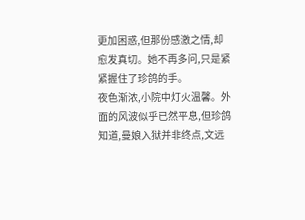更加困惑,但那份感激之情,却愈发真切。她不再多问,只是紧紧握住了珍鸽的手。
夜色渐浓,小院中灯火温馨。外面的风波似乎已然平息,但珍鸽知道,曼娘入狱并非终点,文远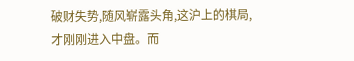破财失势,随风崭露头角,这沪上的棋局,才刚刚进入中盘。而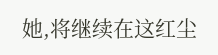她,将继续在这红尘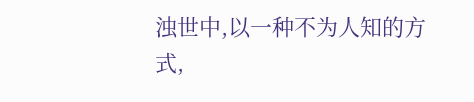浊世中,以一种不为人知的方式,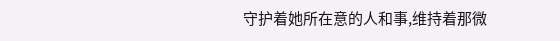守护着她所在意的人和事,维持着那微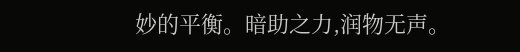妙的平衡。暗助之力,润物无声。